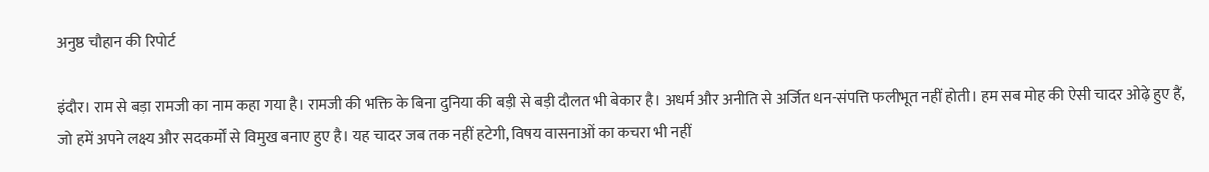अनुष्ठ चौहान की रिपोर्ट

इंदौर। राम से बड़ा रामजी का नाम कहा गया है। रामजी की भक्ति के बिना दुनिया की बड़ी से बड़ी दौलत भी बेकार है। अधर्म और अनीति से अर्जित धन-संपत्ति फलीभूत नहीं होती। हम सब मोह की ऐसी चादर ओढ़े हुए हैं, जो हमें अपने लक्ष्य और सदकर्मों से विमुख बनाए हुए है। यह चादर जब तक नहीं हटेगी, विषय वासनाओं का कचरा भी नहीं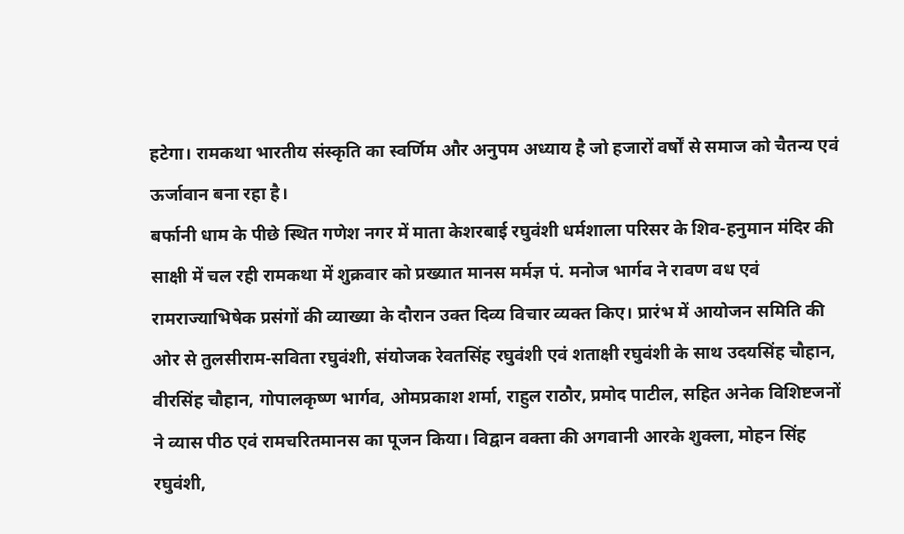हटेगा। रामकथा भारतीय संस्कृति का स्वर्णिम और अनुपम अध्याय है जो हजारों वर्षों से समाज को चैतन्य एवं ऊर्जावान बना रहा है।
बर्फानी धाम के पीछे स्थित गणेश नगर में माता केशरबाई रघुवंशी धर्मशाला परिसर के शिव-हनुमान मंदिर की साक्षी में चल रही रामकथा में शुक्रवार को प्रख्यात मानस मर्मज्ञ पं. मनोज भार्गव ने रावण वध एवं रामराज्याभिषेक प्रसंगों की व्याख्या के दौरान उक्त दिव्य विचार व्यक्त किए। प्रारंभ में आयोजन समिति की ओर से तुलसीराम-सविता रघुवंशी, संयोजक रेवतसिंह रघुवंशी एवं शताक्षी रघुवंशी के साथ उदयसिंह चौहान, वीरसिंह चौहान, गोपालकृष्ण भार्गव, ओमप्रकाश शर्मा, राहुल राठौर, प्रमोद पाटील, सहित अनेक विशिष्टजनों ने व्यास पीठ एवं रामचरितमानस का पूजन किया। विद्वान वक्ता की अगवानी आरके शुक्ला, मोहन सिंह रघुवंशी,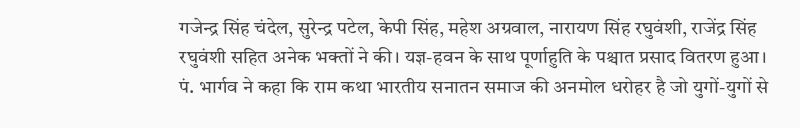गजेन्द्र सिंह चंदेल, सुरेन्द्र पटेल, केपी सिंह, महेश अग्रवाल, नारायण सिंह रघुवंशी, राजेंद्र सिंह रघुवंशी सहित अनेक भक्तों ने की। यज्ञ-हवन के साथ पूर्णाहुति के पश्चात प्रसाद वितरण हुआ।
पं. भार्गव ने कहा कि राम कथा भारतीय सनातन समाज की अनमोल धरोहर है जो युगों-युगों से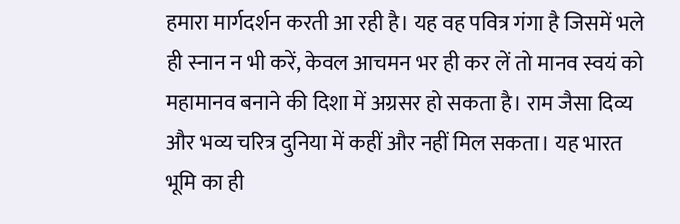हमारा मार्गदर्शन करती आ रही है। यह वह पवित्र गंगा है जिसमें भले ही स्नान न भी करें, केवल आचमन भर ही कर लें तो मानव स्वयं को महामानव बनाने की दिशा में अग्रसर हो सकता है। राम जैसा दिव्य और भव्य चरित्र दुनिया में कहीं और नहीं मिल सकता। यह भारत भूमि का ही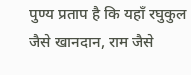पुण्य प्रताप है कि यहाँ रघुकुल जैसे खानदान, राम जैसे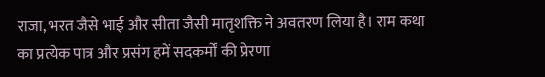राजा, भरत जैसे भाई और सीता जैसी मातृशक्ति ने अवतरण लिया है। राम कथा का प्रत्येक पात्र और प्रसंग हमें सदकर्मों की प्रेरणा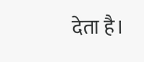देता है।